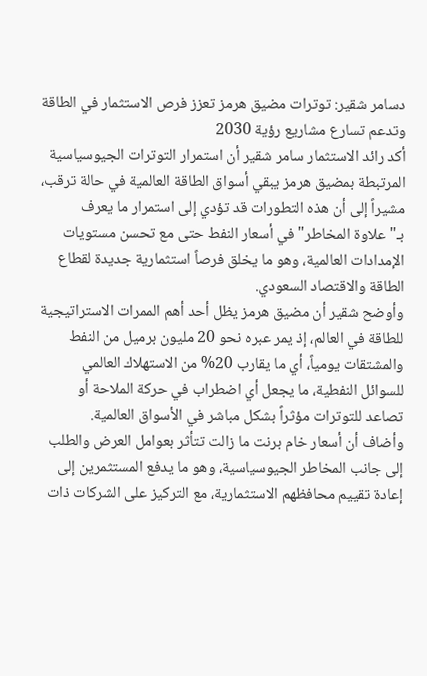دسامر شقير: توترات مضيق هرمز تعزز فرص الاستثمار في الطاقة وتدعم تسارع مشاريع رؤية 2030
أكد رائد الاستثمار سامر شقير أن استمرار التوترات الجيوسياسية المرتبطة بمضيق هرمز يبقي أسواق الطاقة العالمية في حالة ترقب، مشيراً إلى أن هذه التطورات قد تؤدي إلى استمرار ما يعرف بـ"علاوة المخاطر" في أسعار النفط حتى مع تحسن مستويات الإمدادات العالمية، وهو ما يخلق فرصاً استثمارية جديدة لقطاع الطاقة والاقتصاد السعودي.
وأوضح شقير أن مضيق هرمز يظل أحد أهم الممرات الاستراتيجية للطاقة في العالم، إذ يمر عبره نحو 20 مليون برميل من النفط والمشتقات يومياً، أي ما يقارب 20% من الاستهلاك العالمي للسوائل النفطية، ما يجعل أي اضطراب في حركة الملاحة أو تصاعد للتوترات مؤثراً بشكل مباشر في الأسواق العالمية.
وأضاف أن أسعار خام برنت ما زالت تتأثر بعوامل العرض والطلب إلى جانب المخاطر الجيوسياسية، وهو ما يدفع المستثمرين إلى إعادة تقييم محافظهم الاستثمارية، مع التركيز على الشركات ذات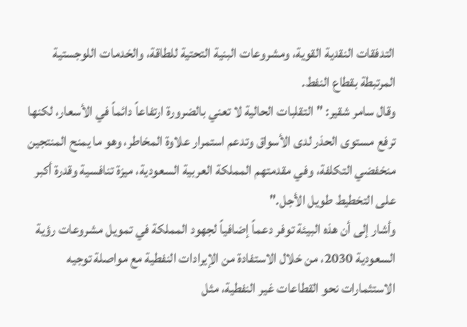التدفقات النقدية القوية، ومشروعات البنية التحتية للطاقة، والخدمات اللوجستية المرتبطة بقطاع النفط.
وقال سامر شقير: "التقلبات الحالية لا تعني بالضرورة ارتفاعاً دائماً في الأسعار، لكنها ترفع مستوى الحذر لدى الأسواق وتدعم استمرار علاوة المخاطر، وهو ما يمنح المنتجين منخفضي التكلفة، وفي مقدمتهم المملكة العربية السعودية، ميزة تنافسية وقدرة أكبر على التخطيط طويل الأجل."
وأشار إلى أن هذه البيئة توفر دعماً إضافياً لجهود المملكة في تمويل مشروعات رؤية السعودية 2030، من خلال الاستفادة من الإيرادات النفطية مع مواصلة توجيه الاستثمارات نحو القطاعات غير النفطية، مثل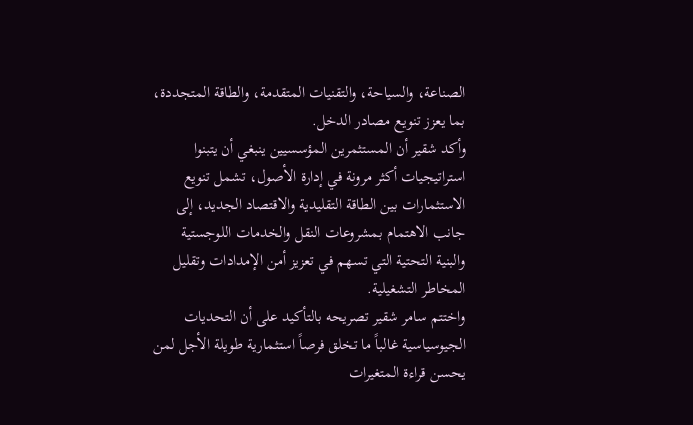الصناعة، والسياحة، والتقنيات المتقدمة، والطاقة المتجددة، بما يعزز تنويع مصادر الدخل.
وأكد شقير أن المستثمرين المؤسسيين ينبغي أن يتبنوا استراتيجيات أكثر مرونة في إدارة الأصول، تشمل تنويع الاستثمارات بين الطاقة التقليدية والاقتصاد الجديد، إلى جانب الاهتمام بمشروعات النقل والخدمات اللوجستية والبنية التحتية التي تسهم في تعزيز أمن الإمدادات وتقليل المخاطر التشغيلية.
واختتم سامر شقير تصريحه بالتأكيد على أن التحديات الجيوسياسية غالباً ما تخلق فرصاً استثمارية طويلة الأجل لمن يحسن قراءة المتغيرات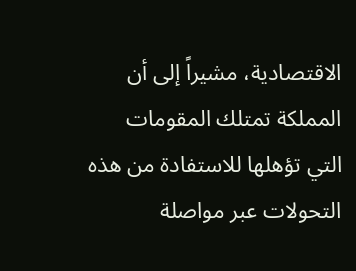الاقتصادية، مشيراً إلى أن المملكة تمتلك المقومات التي تؤهلها للاستفادة من هذه التحولات عبر مواصلة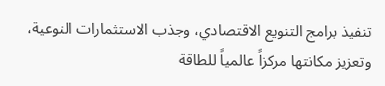تنفيذ برامج التنويع الاقتصادي، وجذب الاستثمارات النوعية، وتعزيز مكانتها مركزاً عالمياً للطاقة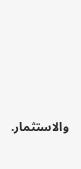والاستثمار.